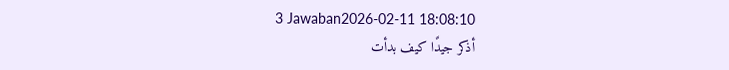3 Jawaban2026-02-11 18:08:10
أذكر جيدًا كيف بدأت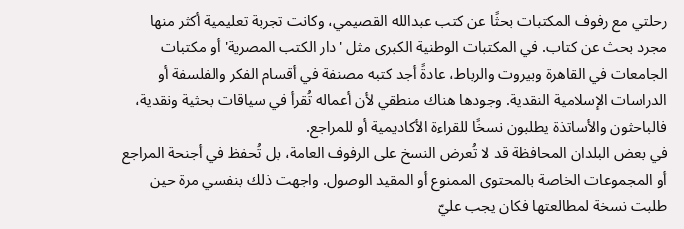رحلتي مع رفوف المكتبات بحثًا عن كتب عبدالله القصيمي، وكانت تجربة تعليمية أكثر منها مجرد بحث عن كتاب. في المكتبات الوطنية الكبرى مثل 'دار الكتب المصرية' أو مكتبات الجامعات في القاهرة وبيروت والرباط، عادةً أجد كتبه مصنفة في أقسام الفكر والفلسفة أو الدراسات الإسلامية النقدية. وجودها هناك منطقي لأن أعماله تُقرأ في سياقات بحثية ونقدية، فالباحثون والأساتذة يطلبون نسخًا للقراءة الأكاديمية أو للمراجع.
في بعض البلدان المحافظة قد لا تُعرض النسخ على الرفوف العامة، بل تُحفظ في أجنحة المراجع أو المجموعات الخاصة بالمحتوى الممنوع أو المقيد الوصول. واجهت ذلك بنفسي مرة حين طلبت نسخة لمطالعتها فكان يجب عليّ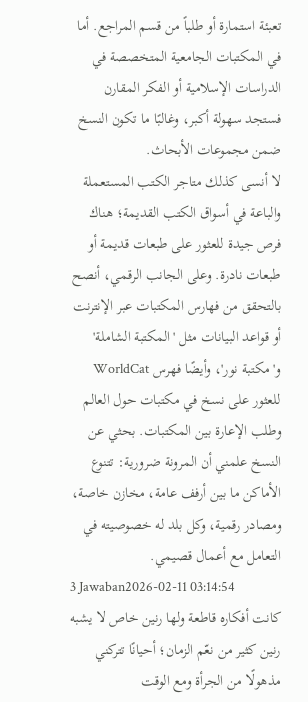تعبئة استمارة أو طلباً من قسم المراجع. أما في المكتبات الجامعية المتخصصة في الدراسات الإسلامية أو الفكر المقارن فستجد سهولة أكبر، وغالبًا ما تكون النسخ ضمن مجموعات الأبحاث.
لا أنسى كذلك متاجر الكتب المستعملة والباعة في أسواق الكتب القديمة؛ هناك فرص جيدة للعثور على طبعات قديمة أو طبعات نادرة. وعلى الجانب الرقمي، أنصح بالتحقق من فهارس المكتبات عبر الإنترنت أو قواعد البيانات مثل 'المكتبة الشاملة' و'مكتبة نور'، وأيضًا فهرس WorldCat للعثور على نسخ في مكتبات حول العالم وطلب الإعارة بين المكتبات. بحثي عن النسخ علمني أن المرونة ضرورية: تتنوع الأماكن ما بين أرفف عامة، مخازن خاصة، ومصادر رقمية، وكل بلد له خصوصيته في التعامل مع أعمال قصيمي.
3 Jawaban2026-02-11 03:14:54
كانت أفكاره قاطعة ولها رنين خاص لا يشبه رنين كثير من نعّم الزمان؛ أحيانًا تتركني مذهولًا من الجرأة ومع الوقت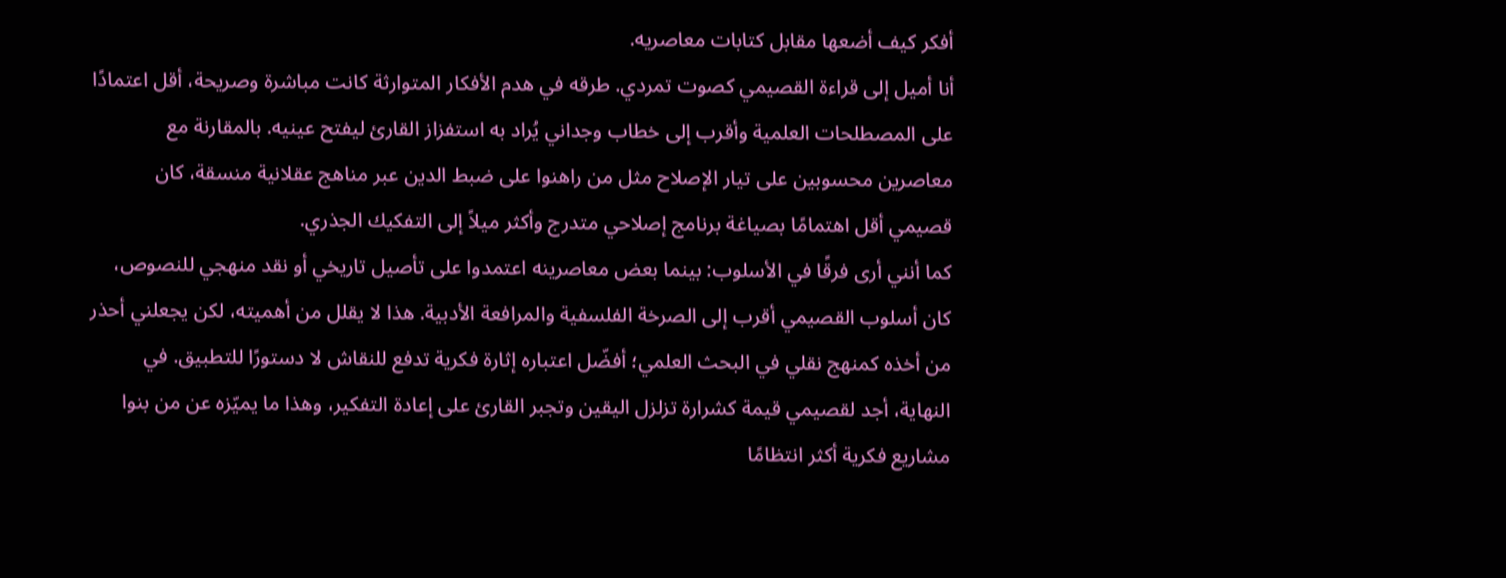أفكر كيف أضعها مقابل كتابات معاصريه.
أنا أميل إلى قراءة القصيمي كصوت تمردي. طرقه في هدم الأفكار المتوارثة كانت مباشرة وصريحة، أقل اعتمادًا على المصطلحات العلمية وأقرب إلى خطاب وجداني يُراد به استفزاز القارئ ليفتح عينيه. بالمقارنة مع معاصرين محسوبين على تيار الإصلاح مثل من راهنوا على ضبط الدين عبر مناهج عقلانية منسقة، كان قصيمي أقل اهتمامًا بصياغة برنامج إصلاحي متدرج وأكثر ميلاً إلى التفكيك الجذري.
كما أنني أرى فرقًا في الأسلوب: بينما بعض معاصرينه اعتمدوا على تأصيل تاريخي أو نقد منهجي للنصوص، كان أسلوب القصيمي أقرب إلى الصرخة الفلسفية والمرافعة الأدبية. هذا لا يقلل من أهميته، لكن يجعلني أحذر من أخذه كمنهج نقلي في البحث العلمي؛ أفضّل اعتباره إثارة فكرية تدفع للنقاش لا دستورًا للتطبيق. في النهاية، أجد لقصيمي قيمة كشرارة تزلزل اليقين وتجبر القارئ على إعادة التفكير، وهذا ما يميّزه عن من بنوا مشاريع فكرية أكثر انتظامًا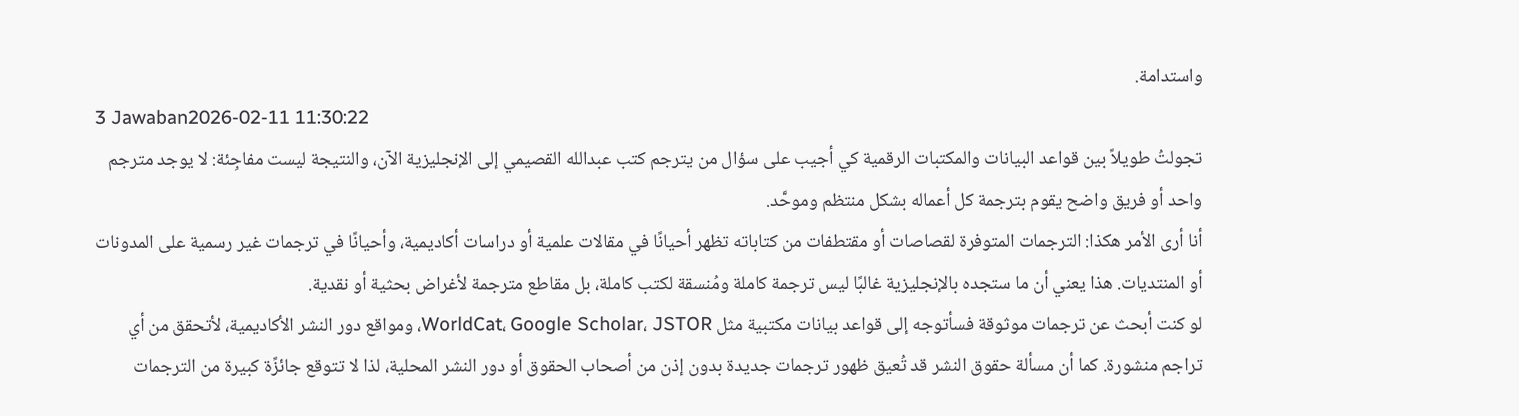واستدامة.
3 Jawaban2026-02-11 11:30:22
تجولتُ طويلاً بين قواعد البيانات والمكتبات الرقمية كي أجيب على سؤال من يترجم كتب عبدالله القصيمي إلى الإنجليزية الآن، والنتيجة ليست مفاجِئة: لا يوجد مترجم واحد أو فريق واضح يقوم بترجمة كل أعماله بشكل منتظم وموحَّد.
أنا أرى الأمر هكذا: الترجمات المتوفرة لقصاصات أو مقتطفات من كتاباته تظهر أحيانًا في مقالات علمية أو دراسات أكاديمية، وأحيانًا في ترجمات غير رسمية على المدونات أو المنتديات. هذا يعني أن ما ستجده بالإنجليزية غالبًا ليس ترجمة كاملة ومُنسقة لكتب كاملة، بل مقاطع مترجمة لأغراض بحثية أو نقدية.
لو كنت أبحث عن ترجمات موثوقة فسأتوجه إلى قواعد بيانات مكتبية مثل WorldCat، Google Scholar، JSTOR، ومواقع دور النشر الأكاديمية، لأتحقق من أي تراجم منشورة. كما أن مسألة حقوق النشر قد تُعيق ظهور ترجمات جديدة بدون إذن من أصحاب الحقوق أو دور النشر المحلية، لذا لا تتوقع جائزًة كبيرة من الترجمات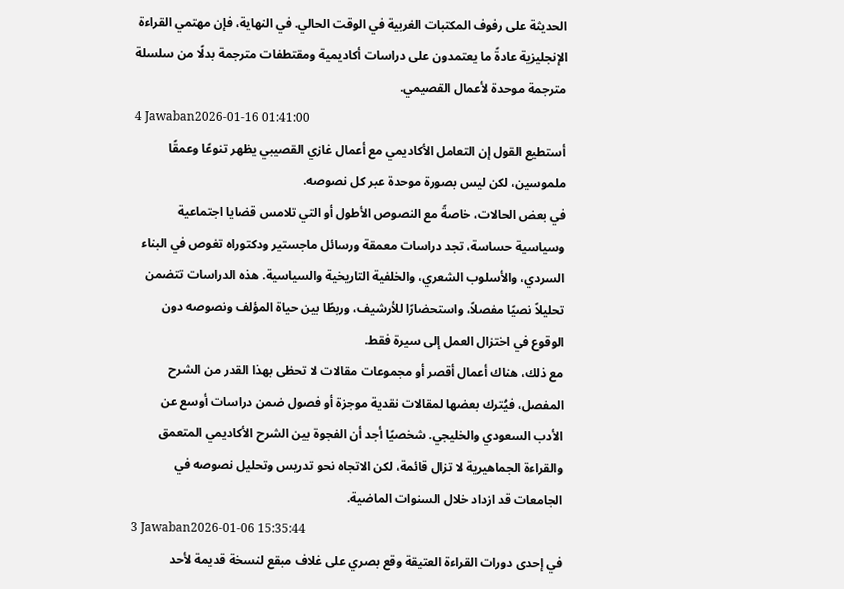الحديثة على رفوف المكتبات الغربية في الوقت الحالي. في النهاية، فإن مهتمي القراءة الإنجليزية عادةً ما يعتمدون على دراسات أكاديمية ومقتطفات مترجمة بدلًا من سلسلة مترجمة موحدة لأعمال القصيمي.
4 Jawaban2026-01-16 01:41:00
أستطيع القول إن التعامل الأكاديمي مع أعمال غازي القصيبي يظهر تنوعًا وعمقًا ملموسين، لكن ليس بصورة موحدة عبر كل نصوصه.
في بعض الحالات، خاصةً مع النصوص الأطول أو التي تلامس قضايا اجتماعية وسياسية حساسة، تجد دراسات معمقة ورسائل ماجستير ودكتوراه تغوص في البناء السردي، والأسلوب الشعري، والخلفية التاريخية والسياسية. هذه الدراسات تتضمن تحليلاً نصيًا مفصلاً، واستحضارًا للأرشيف، وربطًا بين حياة المؤلف ونصوصه دون الوقوع في اختزال العمل إلى سيرة فقط.
مع ذلك، هناك أعمال أقصر أو مجموعات مقالات لا تحظى بهذا القدر من الشرح المفصل، فيُترك بعضها لمقالات نقدية موجزة أو فصول ضمن دراسات أوسع عن الأدب السعودي والخليجي. شخصيًا أجد أن الفجوة بين الشرح الأكاديمي المتعمق والقراءة الجماهيرية لا تزال قائمة، لكن الاتجاه نحو تدريس وتحليل نصوصه في الجامعات قد ازداد خلال السنوات الماضية.
3 Jawaban2026-01-06 15:35:44
في إحدى دورات القراءة العتيقة وقع بصري على غلاف مبقع لنسخة قديمة لأحد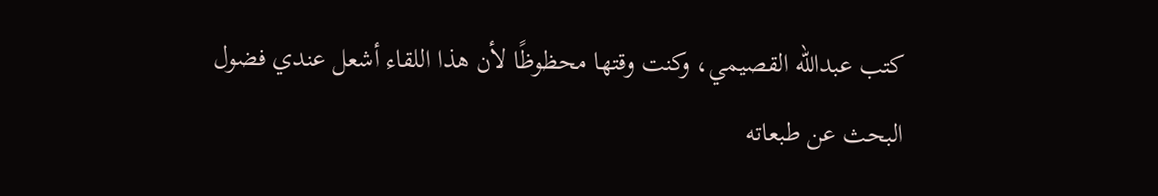كتب عبدالله القصيمي، وكنت وقتها محظوظًا لأن هذا اللقاء أشعل عندي فضول البحث عن طبعاته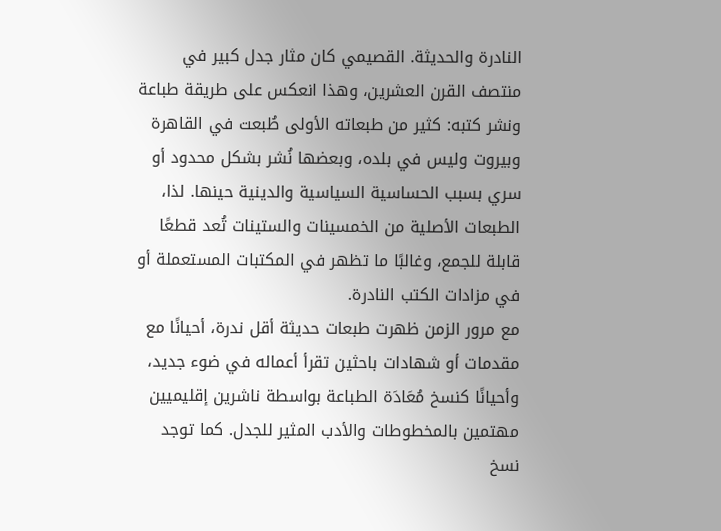النادرة والحديثة. القصيمي كان مثار جدل كبير في منتصف القرن العشرين، وهذا انعكس على طريقة طباعة ونشر كتبه: كثير من طبعاته الأولى طُبعت في القاهرة وبيروت وليس في بلده، وبعضها نُشر بشكل محدود أو سري بسبب الحساسية السياسية والدينية حينها. لذا، الطبعات الأصلية من الخمسينات والستينات تُعد قطعًا قابلة للجمع، وغالبًا ما تظهر في المكتبات المستعملة أو في مزادات الكتب النادرة.
مع مرور الزمن ظهرت طبعات حديثة أقل ندرة، أحيانًا مع مقدمات أو شهادات باحثين تقرأ أعماله في ضوء جديد، وأحيانًا كنسخ مُعَادَة الطباعة بواسطة ناشرين إقليميين مهتمين بالمخطوطات والأدب المثير للجدل. كما توجد نسخ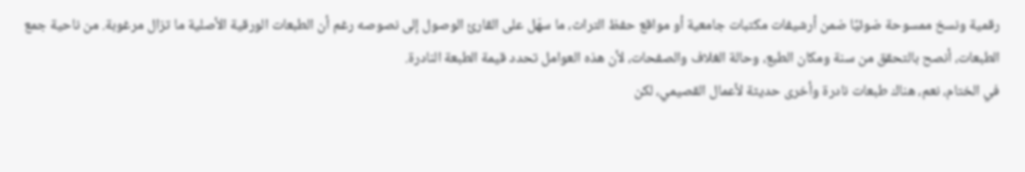رقمية ونسخ ممسوحة ضوئيًا ضمن أرشيفات مكتبات جامعية أو مواقع حفظ التراث، ما سهّل على القارئ الوصول إلى نصوصه رغم أن الطبعات الورقية الأصلية ما تزال مرغوبة. من ناحية جمع الطبعات، أنصح بالتحقق من سنة ومكان الطبع، وحالة الغلاف والصفحات، لأن هذه العوامل تحدد قيمة الطبعة النادرة.
في الختام، نعم، هناك طبعات نادرة وأخرى حديثة لأعمال القصيمي، لكن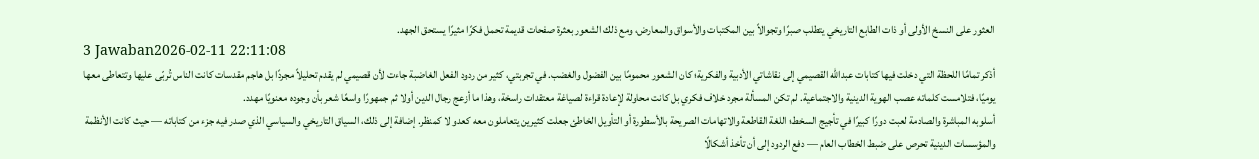العثور على النسخ الأولى أو ذات الطابع التاريخي يتطلب صبرًا وتجوالاً بين المكتبات والأسواق والمعارض، ومع ذلك الشعور بعثرة صفحات قديمة تحمل فكرًا مثيرًا يستحق الجهد.
3 Jawaban2026-02-11 22:11:08
أذكر تمامًا اللحظة التي دخلت فيها كتابات عبدالله القصيمي إلى نقاشاتي الأدبية والفكرية؛ كان الشعور محمومًا بين الفضول والغضب. في تجربتي، كثير من ردود الفعل الغاضبة جاءت لأن قصيمي لم يقدم تحليلاً مجردًا بل هاجم مقدسات كانت الناس تُربّى عليها وتتعاطى معها يوميًا، فتلامست كلماته عصب الهوية الدينية والاجتماعية. لم تكن المسألة مجرد خلاف فكري بل كانت محاولة لإعادة قراءة لصياغة معتقدات راسخة، وهذا ما أزعج رجال الدين أولا ثم جمهورًا واسعًا شعر بأن وجوده معنويًا مهدد.
أسلوبه المباشرة والصادمة لعبت دورًا كبيرًا في تأجيج السخط؛ اللغة القاطعة والاتهامات الصريحة بالأسطورة أو التأويل الخاطئ جعلت كثيرين يتعاملون معه كعدو لا كمنظر. إضافة إلى ذلك، السياق التاريخي والسياسي الذي صدر فيه جزء من كتاباته — حيث كانت الأنظمة والمؤسسات الدينية تحرص على ضبط الخطاب العام — دفع الردود إلى أن تأخذ أشكالًا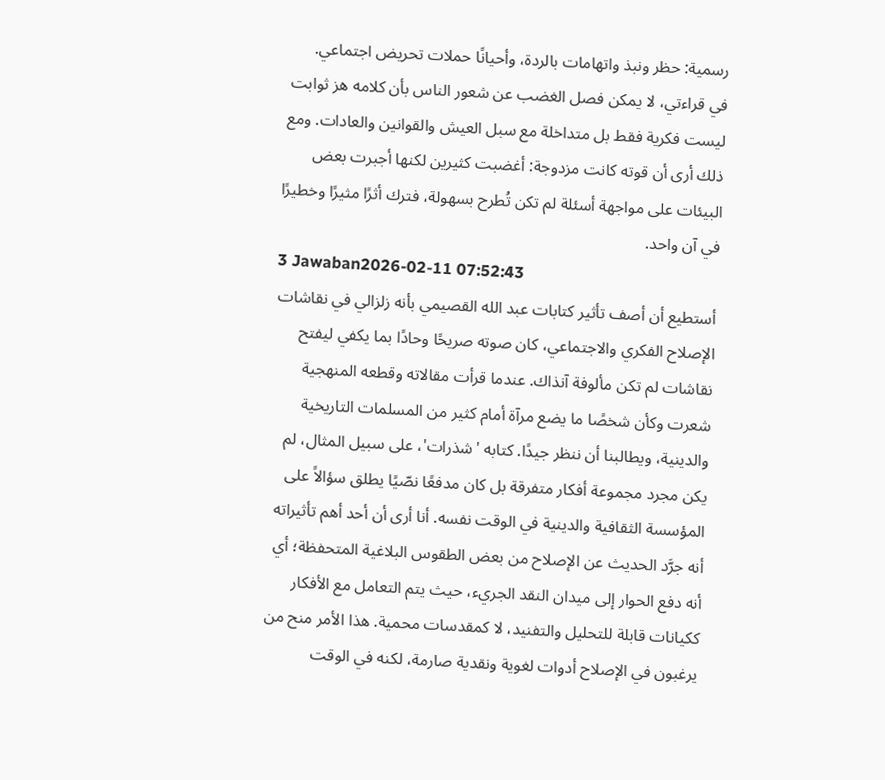رسمية: حظر ونبذ واتهامات بالردة، وأحيانًا حملات تحريض اجتماعي.
في قراءتي، لا يمكن فصل الغضب عن شعور الناس بأن كلامه هز ثوابت ليست فكرية فقط بل متداخلة مع سبل العيش والقوانين والعادات. ومع ذلك أرى أن قوته كانت مزدوجة: أغضبت كثيرين لكنها أجبرت بعض البيئات على مواجهة أسئلة لم تكن تُطرح بسهولة، فترك أثرًا مثيرًا وخطيرًا في آن واحد.
3 Jawaban2026-02-11 07:52:43
أستطيع أن أصف تأثير كتابات عبد الله القصيمي بأنه زلزالي في نقاشات الإصلاح الفكري والاجتماعي، كان صوته صريحًا وحادًا بما يكفي ليفتح نقاشات لم تكن مألوفة آنذاك. عندما قرأت مقالاته وقطعه المنهجية شعرت وكأن شخصًا ما يضع مرآة أمام كثير من المسلمات التاريخية والدينية، ويطالبنا أن ننظر جيدًا. كتابه 'شذرات'، على سبيل المثال، لم يكن مجرد مجموعة أفكار متفرقة بل كان مدفعًا نصّيًا يطلق سؤالاً على المؤسسة الثقافية والدينية في الوقت نفسه. أنا أرى أن أحد أهم تأثيراته أنه جرَّد الحديث عن الإصلاح من بعض الطقوس البلاغية المتحفظة؛ أي أنه دفع الحوار إلى ميدان النقد الجريء، حيث يتم التعامل مع الأفكار ككيانات قابلة للتحليل والتفنيد، لا كمقدسات محمية. هذا الأمر منح من يرغبون في الإصلاح أدوات لغوية ونقدية صارمة، لكنه في الوقت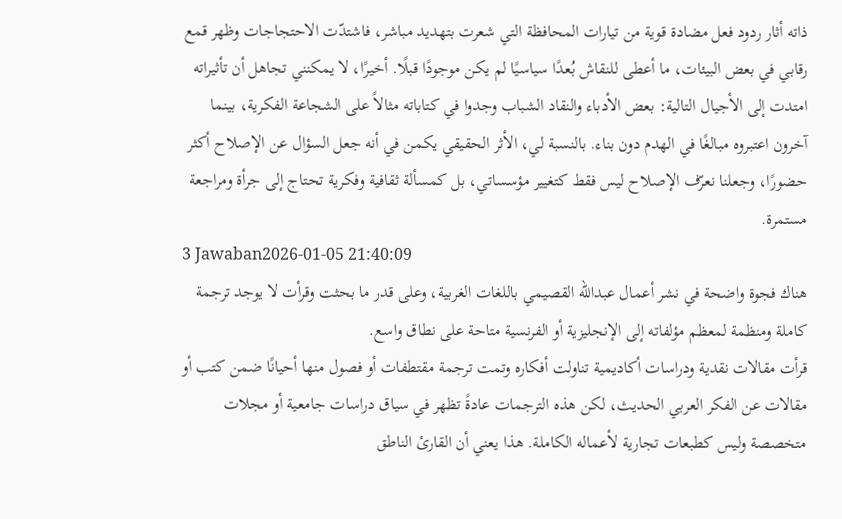ذاته أثار ردود فعل مضادة قوية من تيارات المحافظة التي شعرت بتهديد مباشر، فاشتدّت الاحتجاجات وظهر قمع رقابي في بعض البيئات، ما أعطى للنقاش بُعدًا سياسيًا لم يكن موجودًا قبلًا. أخيرًا، لا يمكنني تجاهل أن تأثيراته امتدت إلى الأجيال التالية: بعض الأدباء والنقاد الشباب وجدوا في كتاباته مثالاً على الشجاعة الفكرية، بينما آخرون اعتبروه مبالغًا في الهدم دون بناء. بالنسبة لي، الأثر الحقيقي يكمن في أنه جعل السؤال عن الإصلاح أكثر حضورًا، وجعلنا نعرّف الإصلاح ليس فقط كتغيير مؤسساتي، بل كمسألة ثقافية وفكرية تحتاج إلى جرأة ومراجعة مستمرة.
3 Jawaban2026-01-05 21:40:09
هناك فجوة واضحة في نشر أعمال عبدالله القصيمي باللغات الغربية، وعلى قدر ما بحثت وقرأت لا يوجد ترجمة كاملة ومنظمة لمعظم مؤلفاته إلى الإنجليزية أو الفرنسية متاحة على نطاق واسع.
قرأت مقالات نقدية ودراسات أكاديمية تناولت أفكاره وتمت ترجمة مقتطفات أو فصول منها أحيانًا ضمن كتب أو مقالات عن الفكر العربي الحديث، لكن هذه الترجمات عادةً تظهر في سياق دراسات جامعية أو مجلات متخصصة وليس كطبعات تجارية لأعماله الكاملة. هذا يعني أن القارئ الناطق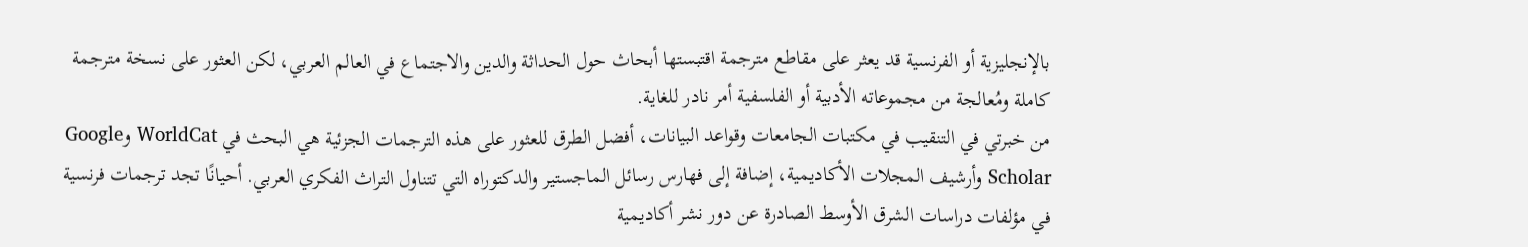بالإنجليزية أو الفرنسية قد يعثر على مقاطع مترجمة اقتبستها أبحاث حول الحداثة والدين والاجتماع في العالم العربي، لكن العثور على نسخة مترجمة كاملة ومُعالجة من مجموعاته الأدبية أو الفلسفية أمر نادر للغاية.
من خبرتي في التنقيب في مكتبات الجامعات وقواعد البيانات، أفضل الطرق للعثور على هذه الترجمات الجزئية هي البحث في WorldCat وGoogle Scholar وأرشيف المجلات الأكاديمية، إضافة إلى فهارس رسائل الماجستير والدكتوراه التي تتناول التراث الفكري العربي. أحيانًا تجد ترجمات فرنسية في مؤلفات دراسات الشرق الأوسط الصادرة عن دور نشر أكاديمية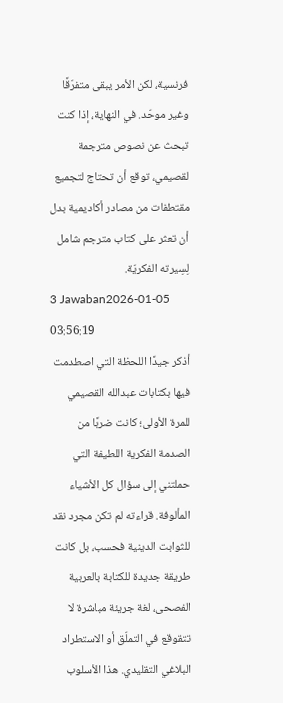فرنسية، لكن الأمر يبقى متفرّقًا وغير موحّد. في النهاية، إذا كنت تبحث عن نصوص مترجمة لقصيمي، توقع أن تحتاج لتجميع مقتطفات من مصادر أكاديمية بدل أن تعثر على كتاب مترجم شامل لِسِيرته الفكريّة.
3 Jawaban2026-01-05 03:56:19
أذكر جيدًا اللحظة التي اصطدمت فيها بكتابات عبدالله القصيمي للمرة الأولى؛ كانت ضربًا من الصدمة الفكرية اللطيفة التي حملتني إلى سؤال كل الأشياء المألوفة. قراءته لم تكن مجرد نقد للثوابت الدينية فحسب، بل كانت طريقة جديدة للكتابة بالعربية الفصحى، لغة جريئة مباشرة لا تتقوقع في التملّق أو الاستطراد البلاغي التقليدي. هذا الأسلوب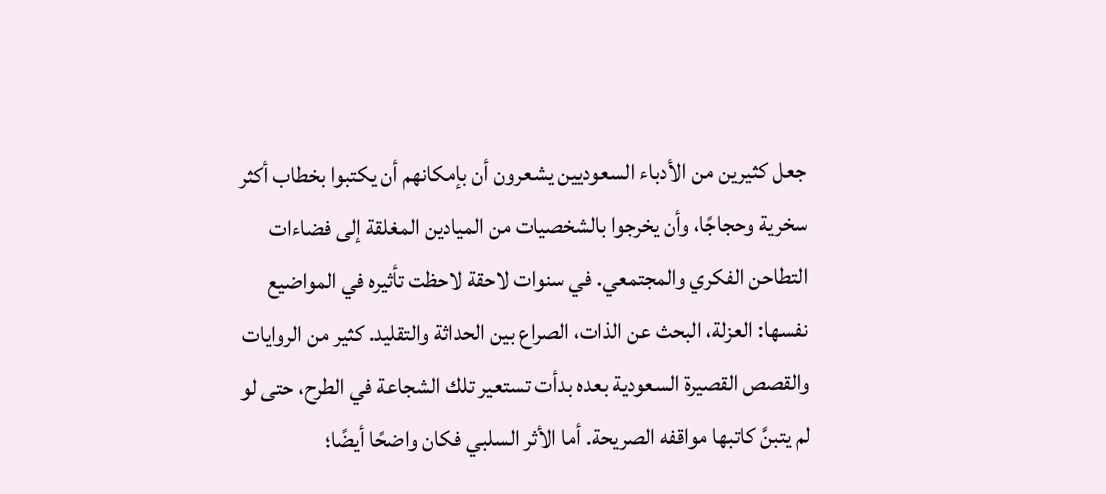جعل كثيرين من الأدباء السعوديين يشعرون أن بإمكانهم أن يكتبوا بخطاب أكثر سخرية وحجاجًا، وأن يخرجوا بالشخصيات من الميادين المغلقة إلى فضاءات التطاحن الفكري والمجتمعي. في سنوات لاحقة لاحظت تأثيره في المواضيع نفسها: العزلة، البحث عن الذات، الصراع بين الحداثة والتقليد. كثير من الروايات والقصص القصيرة السعودية بعده بدأت تستعير تلك الشجاعة في الطرح، حتى لو لم يتبنَّ كاتبها مواقفه الصريحة. أما الأثر السلبي فكان واضحًا أيضًا؛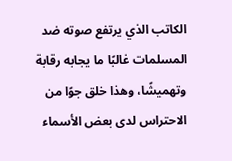الكاتب الذي يرتفع صوته ضد المسلمات غالبًا ما يجابه رقابة وتهميشًا، وهذا خلق جوًا من الاحتراس لدى بعض الأسماء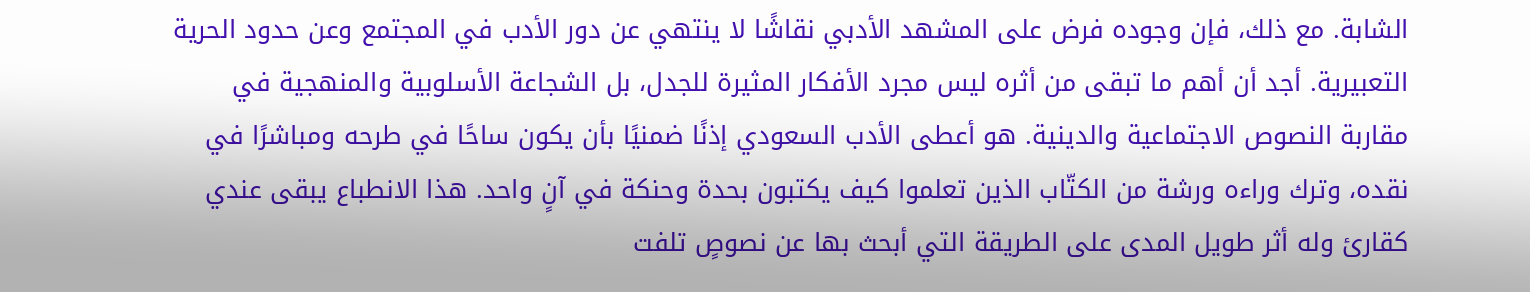الشابة. مع ذلك، فإن وجوده فرض على المشهد الأدبي نقاشًا لا ينتهي عن دور الأدب في المجتمع وعن حدود الحرية التعبيرية. أجد أن أهم ما تبقى من أثره ليس مجرد الأفكار المثيرة للجدل، بل الشجاعة الأسلوبية والمنهجية في مقاربة النصوص الاجتماعية والدينية. هو أعطى الأدب السعودي إذنًا ضمنيًا بأن يكون ساحًا في طرحه ومباشرًا في نقده، وترك وراءه ورشة من الكتّاب الذين تعلموا كيف يكتبون بحدة وحنكة في آنٍ واحد. هذا الانطباع يبقى عندي كقارئ وله أثر طويل المدى على الطريقة التي أبحث بها عن نصوصٍ تلفت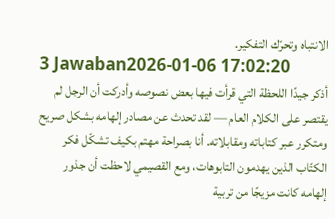الانتباه وتحرّك التفكير.
3 Jawaban2026-01-06 17:02:20
أذكر جيدًا اللحظة التي قرأت فيها بعض نصوصه وأدركت أن الرجل لم يقتصر على الكلام العام — لقد تحدث عن مصادر إلهامه بشكل صريح ومتكرر عبر كتاباته ومقابلاته. أنا بصراحة مهتم بكيف تشكّل فكر الكتّاب الذين يهدمون التابوهات، ومع القصيمي لاحظت أن جذور إلهامه كانت مزيجًا من تربية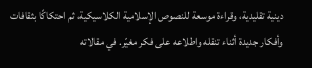دينية تقليدية، وقراءة موسعة للنصوص الإسلامية الكلاسيكية، ثم احتكاكًا بثقافات وأفكار جديدة أثناء تنقله واطلاعه على فكر مغيّر. في مقالاته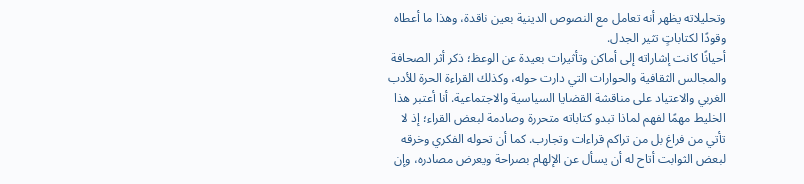وتحليلاته يظهر أنه تعامل مع النصوص الدينية بعين ناقدة، وهذا ما أعطاه وقودًا لكتاباتٍ تثير الجدل.
أحيانًا كانت إشاراته إلى أماكن وتأثيرات بعيدة عن الوعظ؛ ذكر أثر الصحافة والمجالس الثقافية والحوارات التي دارت حوله، وكذلك القراءة الحرة للأدب الغربي والاعتياد على مناقشة القضايا السياسية والاجتماعية. أنا أعتبر هذا الخليط مهمًا لفهم لماذا تبدو كتاباته متحررة وصادمة لبعض القراء؛ إذ لا تأتي من فراغ بل من تراكم قراءات وتجارب. كما أن تحوله الفكري وخرقه لبعض الثوابت أتاح له أن يسأل عن الإلهام بصراحة ويعرض مصادره، وإن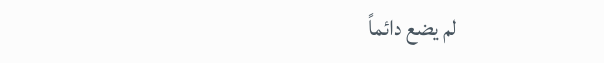لم يضع دائماً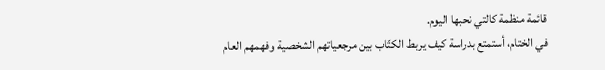قائمة منظمة كالتي نحبها اليوم.
في الختام، أستمتع بدراسة كيف يربط الكتّاب بين مرجعياتهم الشخصية وفهمهم العام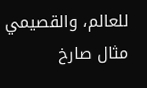للعالم، والقصيمي مثال صارخ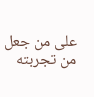على من جعل من تجربته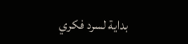بداية لسرد فكري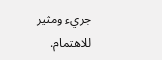جريء ومثير للاهتمام.